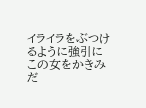イライラをぶつけるように強引にこの女をかきみだ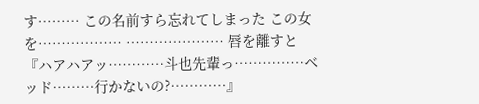す……… この名前すら忘れてしまった この女を……………… ………………… 唇を離すと 『ハアハアッ…………斗也先輩っ……………ベッド………行かないの?…………』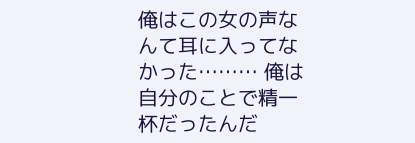俺はこの女の声なんて耳に入ってなかった……… 俺は自分のことで精一杯だったんだ